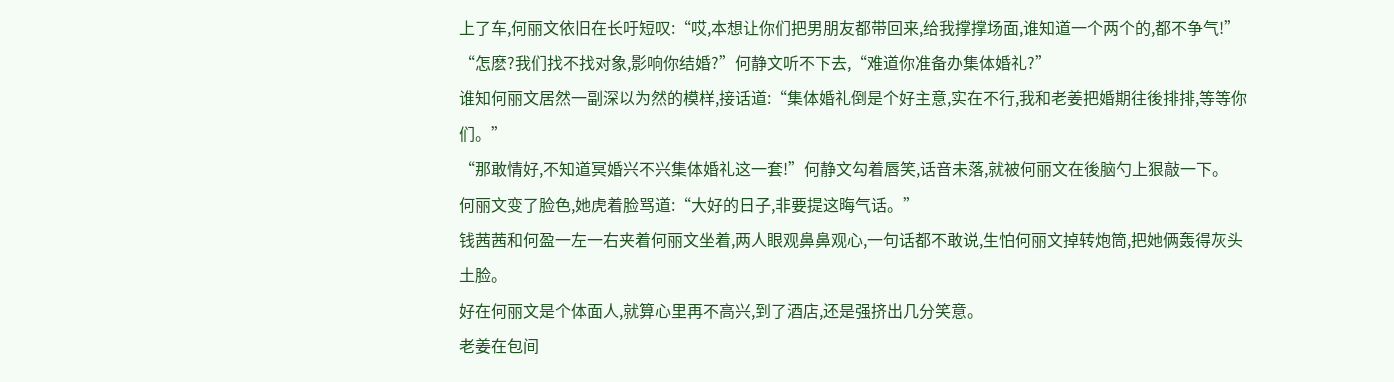上了车,何丽文依旧在长吁短叹:“哎,本想让你们把男朋友都带回来,给我撑撑场面,谁知道一个两个的,都不争气!”
“怎麽?我们找不找对象,影响你结婚?”何静文听不下去,“难道你准备办集体婚礼?”
谁知何丽文居然一副深以为然的模样,接话道:“集体婚礼倒是个好主意,实在不行,我和老姜把婚期往後排排,等等你们。”
“那敢情好,不知道冥婚兴不兴集体婚礼这一套!”何静文勾着唇笑,话音未落,就被何丽文在後脑勺上狠敲一下。
何丽文变了脸色,她虎着脸骂道:“大好的日子,非要提这晦气话。”
钱茜茜和何盈一左一右夹着何丽文坐着,两人眼观鼻鼻观心,一句话都不敢说,生怕何丽文掉转炮筒,把她俩轰得灰头土脸。
好在何丽文是个体面人,就算心里再不高兴,到了酒店,还是强挤出几分笑意。
老姜在包间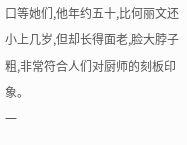口等她们,他年约五十,比何丽文还小上几岁,但却长得面老,脸大脖子粗,非常符合人们对厨师的刻板印象。
一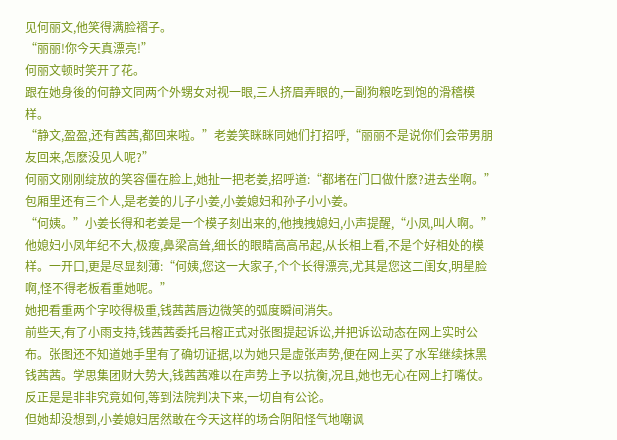见何丽文,他笑得满脸褶子。
“丽丽!你今天真漂亮!”
何丽文顿时笑开了花。
跟在她身後的何静文同两个外甥女对视一眼,三人挤眉弄眼的,一副狗粮吃到饱的滑稽模样。
“静文,盈盈,还有茜茜,都回来啦。”老姜笑眯眯同她们打招呼,“丽丽不是说你们会带男朋友回来,怎麽没见人呢?”
何丽文刚刚绽放的笑容僵在脸上,她扯一把老姜,招呼道:“都堵在门口做什麽?进去坐啊。”
包厢里还有三个人,是老姜的儿子小姜,小姜媳妇和孙子小小姜。
“何姨。”小姜长得和老姜是一个模子刻出来的,他拽拽媳妇,小声提醒,“小凤,叫人啊。”
他媳妇小凤年纪不大,极瘦,鼻梁高耸,细长的眼睛高高吊起,从长相上看,不是个好相处的模样。一开口,更是尽显刻薄:“何姨,您这一大家子,个个长得漂亮,尤其是您这二闺女,明星脸啊,怪不得老板看重她呢。”
她把看重两个字咬得极重,钱茜茜唇边微笑的弧度瞬间消失。
前些天,有了小雨支持,钱茜茜委托吕榕正式对张图提起诉讼,并把诉讼动态在网上实时公布。张图还不知道她手里有了确切证据,以为她只是虚张声势,便在网上买了水军继续抹黑钱茜茜。学思集团财大势大,钱茜茜难以在声势上予以抗衡,况且,她也无心在网上打嘴仗。反正是是非非究竟如何,等到法院判决下来,一切自有公论。
但她却没想到,小姜媳妇居然敢在今天这样的场合阴阳怪气地嘲讽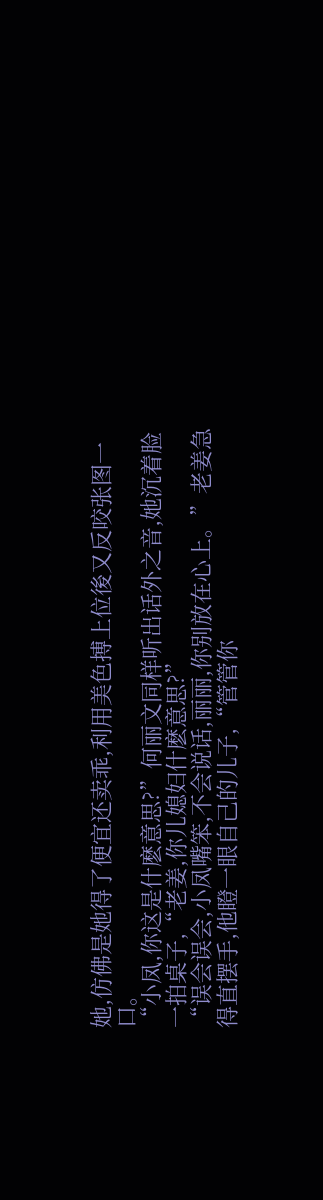她,仿佛是她得了便宜还卖乖,利用美色搏上位後又反咬张图一口。
“小凤,你这是什麽意思?”何丽文同样听出话外之音,她沉着脸一拍桌子,“老姜,你儿媳妇什麽意思?”
“误会误会,小凤嘴笨,不会说话,丽丽,你别放在心上。”老姜急得直摆手,他瞪一眼自己的儿子,“管管你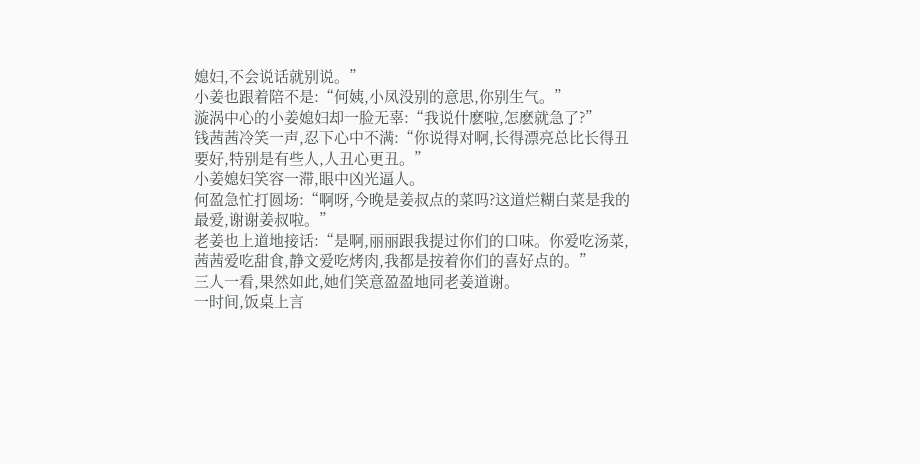媳妇,不会说话就别说。”
小姜也跟着陪不是:“何姨,小凤没别的意思,你别生气。”
漩涡中心的小姜媳妇却一脸无辜:“我说什麽啦,怎麽就急了?”
钱茜茜冷笑一声,忍下心中不满:“你说得对啊,长得漂亮总比长得丑要好,特别是有些人,人丑心更丑。”
小姜媳妇笑容一滞,眼中凶光逼人。
何盈急忙打圆场:“啊呀,今晚是姜叔点的菜吗?这道烂糊白菜是我的最爱,谢谢姜叔啦。”
老姜也上道地接话:“是啊,丽丽跟我提过你们的口味。你爱吃汤菜,茜茜爱吃甜食,静文爱吃烤肉,我都是按着你们的喜好点的。”
三人一看,果然如此,她们笑意盈盈地同老姜道谢。
一时间,饭桌上言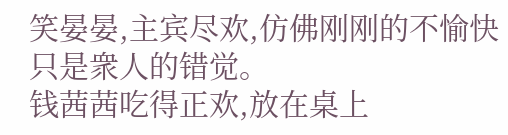笑晏晏,主宾尽欢,仿佛刚刚的不愉快只是衆人的错觉。
钱茜茜吃得正欢,放在桌上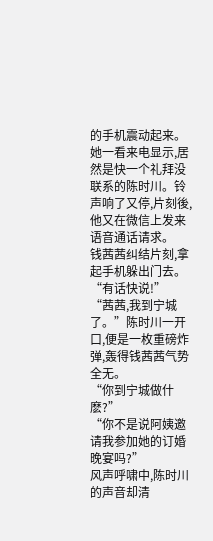的手机震动起来。
她一看来电显示,居然是快一个礼拜没联系的陈时川。铃声响了又停,片刻後,他又在微信上发来语音通话请求。
钱茜茜纠结片刻,拿起手机躲出门去。
“有话快说!”
“茜茜,我到宁城了。”陈时川一开口,便是一枚重磅炸弹,轰得钱茜茜气势全无。
“你到宁城做什麽?”
“你不是说阿姨邀请我参加她的订婚晚宴吗?”
风声呼啸中,陈时川的声音却清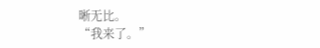晰无比。
“我来了。”